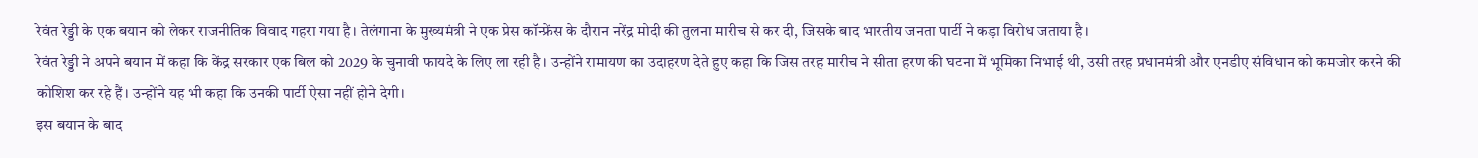रेवंत रेड्डी के एक बयान को लेकर राजनीतिक विवाद गहरा गया है। तेलंगाना के मुख्यमंत्री ने एक प्रेस कॉन्फ्रेंस के दौरान नरेंद्र मोदी की तुलना मारीच से कर दी, जिसके बाद भारतीय जनता पार्टी ने कड़ा विरोध जताया है।
रेवंत रेड्डी ने अपने बयान में कहा कि केंद्र सरकार एक बिल को 2029 के चुनावी फायदे के लिए ला रही है। उन्होंने रामायण का उदाहरण देते हुए कहा कि जिस तरह मारीच ने सीता हरण की घटना में भूमिका निभाई थी, उसी तरह प्रधानमंत्री और एनडीए संविधान को कमजोर करने की कोशिश कर रहे हैं। उन्होंने यह भी कहा कि उनकी पार्टी ऐसा नहीं होने देगी।
इस बयान के बाद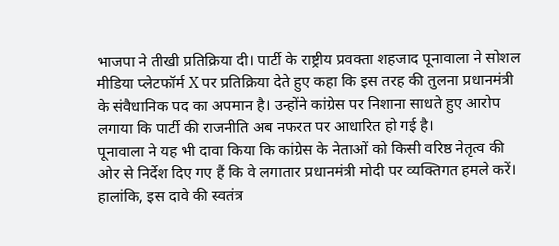भाजपा ने तीखी प्रतिक्रिया दी। पार्टी के राष्ट्रीय प्रवक्ता शहजाद पूनावाला ने सोशल मीडिया प्लेटफॉर्म X पर प्रतिक्रिया देते हुए कहा कि इस तरह की तुलना प्रधानमंत्री के संवैधानिक पद का अपमान है। उन्होंने कांग्रेस पर निशाना साधते हुए आरोप लगाया कि पार्टी की राजनीति अब नफरत पर आधारित हो गई है।
पूनावाला ने यह भी दावा किया कि कांग्रेस के नेताओं को किसी वरिष्ठ नेतृत्व की ओर से निर्देश दिए गए हैं कि वे लगातार प्रधानमंत्री मोदी पर व्यक्तिगत हमले करें। हालांकि, इस दावे की स्वतंत्र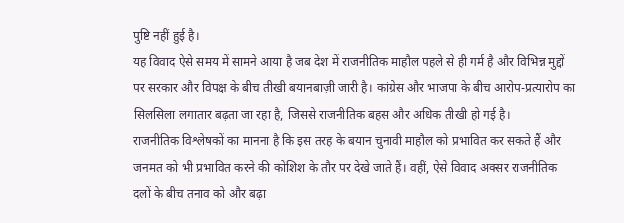पुष्टि नहीं हुई है।
यह विवाद ऐसे समय में सामने आया है जब देश में राजनीतिक माहौल पहले से ही गर्म है और विभिन्न मुद्दों पर सरकार और विपक्ष के बीच तीखी बयानबाज़ी जारी है। कांग्रेस और भाजपा के बीच आरोप-प्रत्यारोप का सिलसिला लगातार बढ़ता जा रहा है, जिससे राजनीतिक बहस और अधिक तीखी हो गई है।
राजनीतिक विश्लेषकों का मानना है कि इस तरह के बयान चुनावी माहौल को प्रभावित कर सकते हैं और जनमत को भी प्रभावित करने की कोशिश के तौर पर देखे जाते हैं। वहीं, ऐसे विवाद अक्सर राजनीतिक दलों के बीच तनाव को और बढ़ा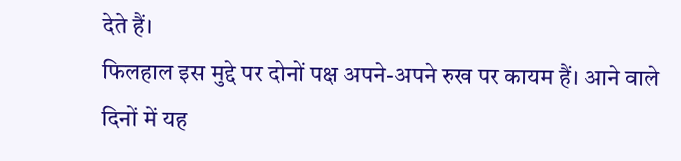देते हैं।
फिलहाल इस मुद्दे पर दोनों पक्ष अपने-अपने रुख पर कायम हैं। आने वाले दिनों में यह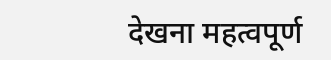देखना महत्वपूर्ण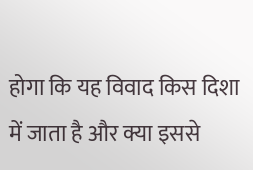होगा कि यह विवाद किस दिशा में जाता है और क्या इससे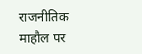राजनीतिक माहौल पर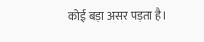कोई बड़ा असर पड़ता है।